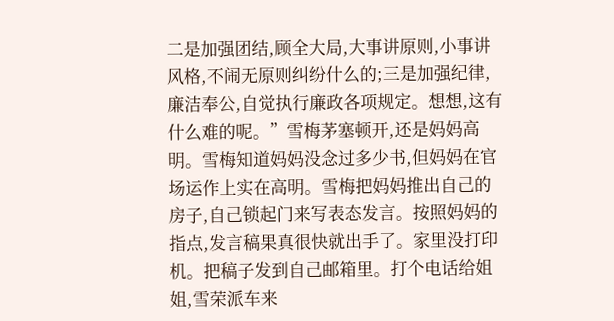二是加强团结,顾全大局,大事讲原则,小事讲风格,不闹无原则纠纷什么的;三是加强纪律,廉洁奉公,自觉执行廉政各项规定。想想,这有什么难的呢。”雪梅茅塞顿开,还是妈妈高明。雪梅知道妈妈没念过多少书,但妈妈在官场运作上实在高明。雪梅把妈妈推出自己的房子,自己锁起门来写表态发言。按照妈妈的指点,发言稿果真很快就出手了。家里没打印机。把稿子发到自己邮箱里。打个电话给姐姐,雪荣派车来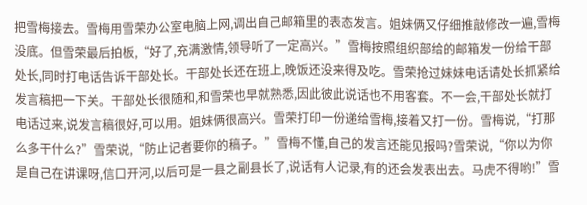把雪梅接去。雪梅用雪荣办公室电脑上网,调出自己邮箱里的表态发言。姐妹俩又仔细推敲修改一遍,雪梅没底。但雪荣最后拍板,“好了,充满激情,领导听了一定高兴。”雪梅按照组织部给的邮箱发一份给干部处长,同时打电话告诉干部处长。干部处长还在班上,晚饭还没来得及吃。雪荣抢过妹妹电话请处长抓紧给发言稿把一下关。干部处长很随和,和雪荣也早就熟悉,因此彼此说话也不用客套。不一会,干部处长就打电话过来,说发言稿很好,可以用。姐妹俩很高兴。雪荣打印一份递给雪梅,接着又打一份。雪梅说,“打那么多干什么?”雪荣说,“防止记者要你的稿子。”雪梅不懂,自己的发言还能见报吗?雪荣说,“你以为你是自己在讲课呀,信口开河,以后可是一县之副县长了,说话有人记录,有的还会发表出去。马虎不得哟!”雪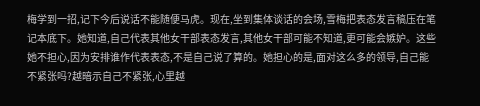梅学到一招,记下今后说话不能随便马虎。现在,坐到集体谈话的会场,雪梅把表态发言稿压在笔记本底下。她知道,自己代表其他女干部表态发言,其他女干部可能不知道,更可能会嫉妒。这些她不担心,因为安排谁作代表表态,不是自己说了算的。她担心的是,面对这么多的领导,自己能不紧张吗?越暗示自己不紧张,心里越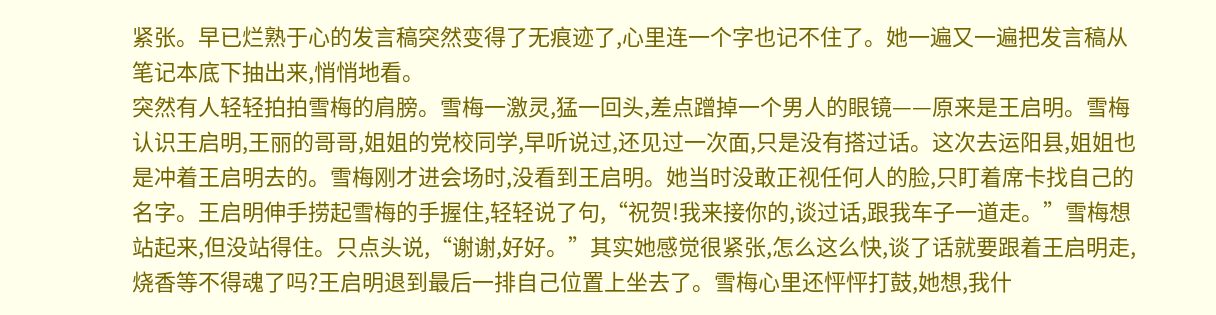紧张。早已烂熟于心的发言稿突然变得了无痕迹了,心里连一个字也记不住了。她一遍又一遍把发言稿从笔记本底下抽出来,悄悄地看。
突然有人轻轻拍拍雪梅的肩膀。雪梅一激灵,猛一回头,差点蹭掉一个男人的眼镜——原来是王启明。雪梅认识王启明,王丽的哥哥,姐姐的党校同学,早听说过,还见过一次面,只是没有搭过话。这次去运阳县,姐姐也是冲着王启明去的。雪梅刚才进会场时,没看到王启明。她当时没敢正视任何人的脸,只盯着席卡找自己的名字。王启明伸手捞起雪梅的手握住,轻轻说了句,“祝贺!我来接你的,谈过话,跟我车子一道走。”雪梅想站起来,但没站得住。只点头说,“谢谢,好好。”其实她感觉很紧张,怎么这么快,谈了话就要跟着王启明走,烧香等不得魂了吗?王启明退到最后一排自己位置上坐去了。雪梅心里还怦怦打鼓,她想,我什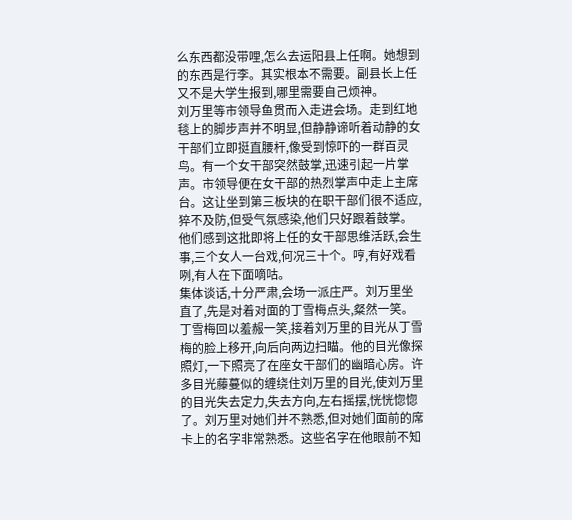么东西都没带哩,怎么去运阳县上任啊。她想到的东西是行李。其实根本不需要。副县长上任又不是大学生报到,哪里需要自己烦神。
刘万里等市领导鱼贯而入走进会场。走到红地毯上的脚步声并不明显,但静静谛听着动静的女干部们立即挺直腰杆,像受到惊吓的一群百灵鸟。有一个女干部突然鼓掌,迅速引起一片掌声。市领导便在女干部的热烈掌声中走上主席台。这让坐到第三板块的在职干部们很不适应,猝不及防,但受气氛感染,他们只好跟着鼓掌。他们感到这批即将上任的女干部思维活跃,会生事,三个女人一台戏,何况三十个。哼,有好戏看咧,有人在下面嘀咕。
集体谈话,十分严肃,会场一派庄严。刘万里坐直了,先是对着对面的丁雪梅点头,粲然一笑。丁雪梅回以羞赧一笑,接着刘万里的目光从丁雪梅的脸上移开,向后向两边扫瞄。他的目光像探照灯,一下照亮了在座女干部们的幽暗心房。许多目光藤蔓似的缠绕住刘万里的目光,使刘万里的目光失去定力,失去方向,左右摇摆,恍恍惚惚了。刘万里对她们并不熟悉,但对她们面前的席卡上的名字非常熟悉。这些名字在他眼前不知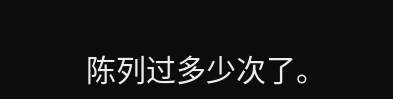陈列过多少次了。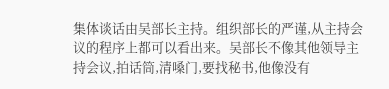集体谈话由吴部长主持。组织部长的严谨,从主持会议的程序上都可以看出来。吴部长不像其他领导主持会议,拍话筒,清嗓门,要找秘书,他像没有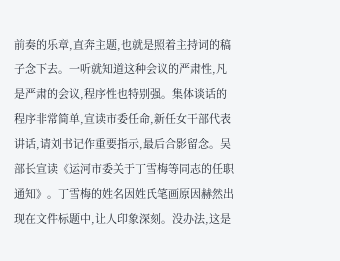前奏的乐章,直奔主题,也就是照着主持词的稿子念下去。一听就知道这种会议的严肃性,凡是严肃的会议,程序性也特别强。集体谈话的程序非常简单,宣读市委任命,新任女干部代表讲话,请刘书记作重要指示,最后合影留念。吴部长宣读《运河市委关于丁雪梅等同志的任职通知》。丁雪梅的姓名因姓氏笔画原因赫然出现在文件标题中,让人印象深刻。没办法,这是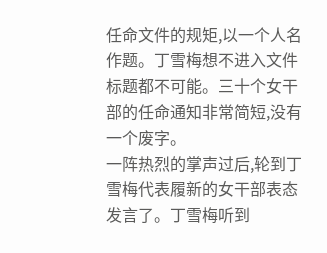任命文件的规矩,以一个人名作题。丁雪梅想不进入文件标题都不可能。三十个女干部的任命通知非常简短,没有一个废字。
一阵热烈的掌声过后,轮到丁雪梅代表履新的女干部表态发言了。丁雪梅听到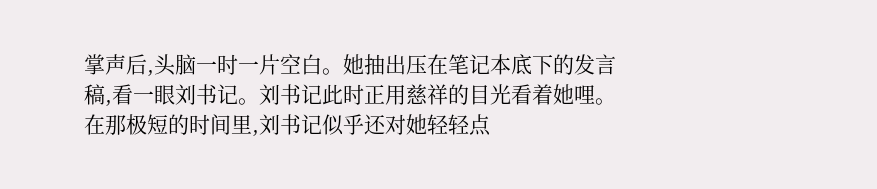掌声后,头脑一时一片空白。她抽出压在笔记本底下的发言稿,看一眼刘书记。刘书记此时正用慈祥的目光看着她哩。在那极短的时间里,刘书记似乎还对她轻轻点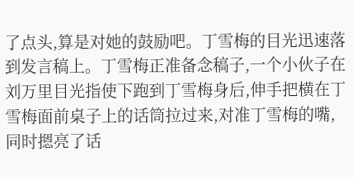了点头,算是对她的鼓励吧。丁雪梅的目光迅速落到发言稿上。丁雪梅正准备念稿子,一个小伙子在刘万里目光指使下跑到丁雪梅身后,伸手把横在丁雪梅面前桌子上的话筒拉过来,对准丁雪梅的嘴,同时摁亮了话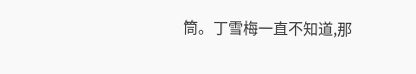筒。丁雪梅一直不知道,那